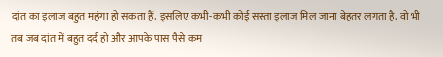दांत का इलाज बहुत महंगा हो सकता हैं. इसलिए कभी-कभी कोई सस्ता इलाज मिल जाना बेहतर लगता है. वो भी तब जब दांत में बहुत दर्द हो और आपके पास पैसे कम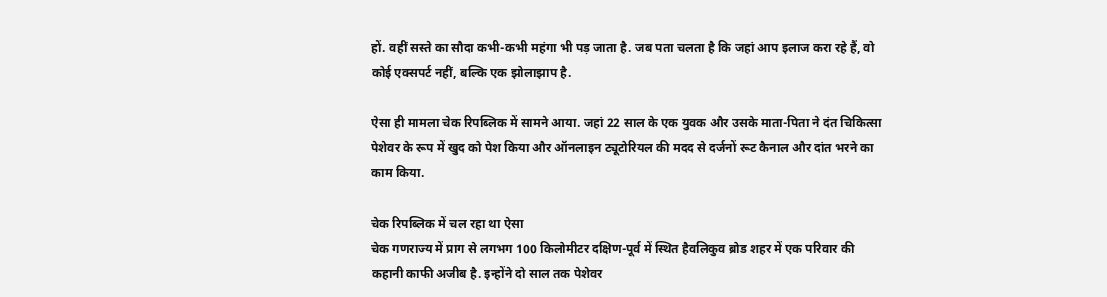हों. वहीं सस्ते का सौदा कभी-कभी महंगा भी पड़ जाता है. जब पता चलता है कि जहां आप इलाज करा रहे हैं, वो कोई एक्सपर्ट नहीं, बल्कि एक झोलाझाप है.

ऐसा ही मामला चेक रिपब्लिक में सामने आया. जहां 22 साल के एक युवक और उसके माता-पिता ने दंत चिकित्सा पेशेवर के रूप में खुद को पेश किया और ऑनलाइन ट्यूटोरियल की मदद से दर्जनों रूट कैनाल और दांत भरने का काम किया.

चेक रिपब्लिक में चल रहा था ऐसा
चेक गणराज्य में प्राग से लगभग 100 किलोमीटर दक्षिण-पूर्व में स्थित हैवलिकुव ब्रोड शहर में एक परिवार की कहानी काफी अजीब है. इन्होंने दो साल तक पेशेवर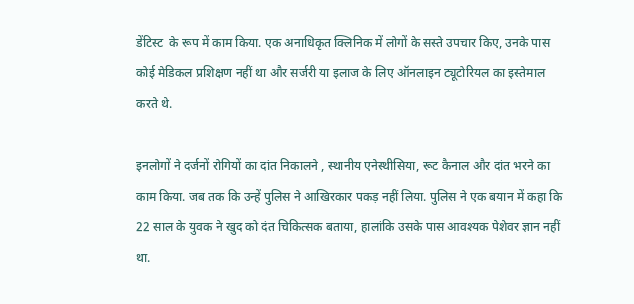डेंटिस्ट  के रूप में काम किया. एक अनाधिकृत क्लिनिक में लोगों के सस्ते उपचार किए, उनके पास कोई मेडिकल प्रशिक्षण नहीं था और सर्जरी या इलाज के लिए ऑनलाइन ट्यूटोरियल का इस्तेमाल करते थे.

इनलोगों ने दर्जनों रोगियों का दांत निकालने , स्थानीय एनेस्थीसिया, रूट कैनाल और दांत भरने का काम किया. जब तक कि उन्हें पुलिस ने आखिरकार पकड़ नहीं लिया. पुलिस ने एक बयान में कहा कि 22 साल के युवक ने खुद को दंत चिकित्सक बताया, हालांकि उसके पास आवश्यक पेशेवर ज्ञान नहीं था.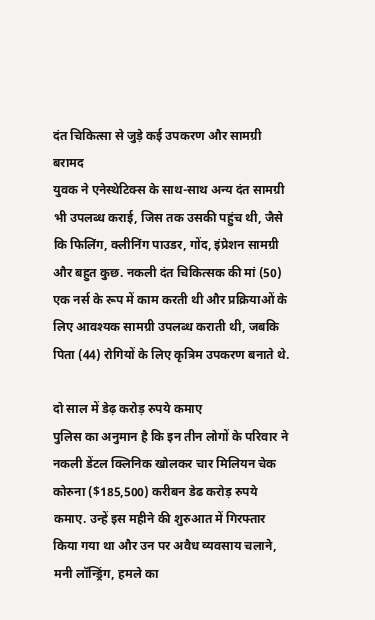दंत चिकित्सा से जुड़े कई उपकरण और सामग्री बरामद
युवक ने एनेस्थेटिक्स के साथ-साथ अन्य दंत सामग्री भी उपलब्ध कराई, जिस तक उसकी पहुंच थी, जैसे कि फिलिंग, क्लीनिंग पाउडर, गोंद, इंप्रेशन सामग्री और बहुत कुछ. नकली दंत चिकित्सक की मां (50) एक नर्स के रूप में काम करती थी और प्रक्रियाओं के लिए आवश्यक सामग्री उपलब्ध कराती थी, जबकि पिता (44) रोगियों के लिए कृत्रिम उपकरण बनाते थे.

दो साल में डेढ़ करोड़ रुपये कमाए
पुलिस का अनुमान है कि इन तीन लोगों के परिवार ने नकली डेंटल क्लिनिक खोलकर चार मिलियन चेक कोरुना ($185,500) करीबन डेढ करोड़ रुपये कमाए. उन्हें इस महीने की शुरुआत में गिरफ्तार किया गया था और उन पर अवैध व्यवसाय चलाने, मनी लॉन्ड्रिंग, हमले का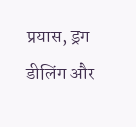प्रयास, ड्रग डीलिंग और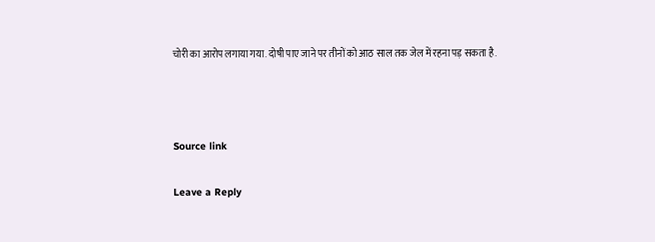चोरी का आरोप लगाया गया. दोषी पाए जाने पर तीनों को आठ साल तक जेल में रहना पड़ सकता है.



Source link

Leave a Reply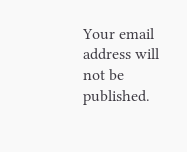Your email address will not be published.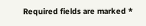Required fields are marked *